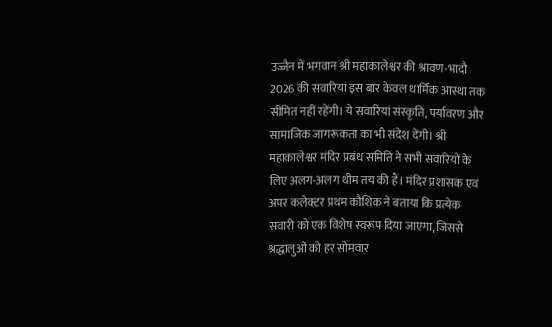उज्जैन में भगवान श्री महाकालेश्वर की श्रावण-भादौ 2026 की सवारियां इस बार केवल धार्मिक आस्था तक सीमित नहीं रहेंगी। ये सवारियां संस्कृति, पर्यावरण और सामाजिक जागरूकता का भी संदेश देंगी। श्री महाकालेश्वर मंदिर प्रबंध समिति ने सभी सवारियों के लिए अलग-अलग थीम तय की हैं। मंदिर प्रशासक एवं अपर कलेक्टर प्रथम कौशिक ने बताया कि प्रत्येक सवारी को एक विशेष स्वरूप दिया जाएगा, जिससे श्रद्धालुओं को हर सोमवार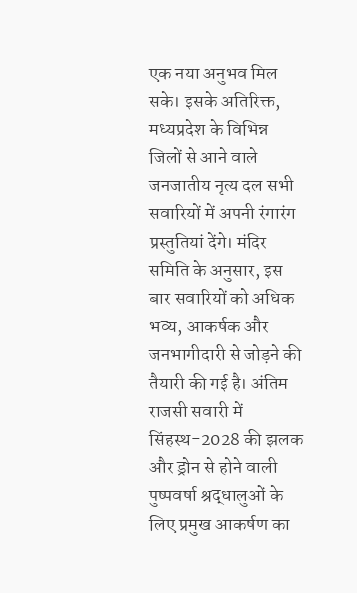एक नया अनुभव मिल सके। इसके अतिरिक्त, मध्यप्रदेश के विभिन्न जिलों से आने वाले जनजातीय नृत्य दल सभी सवारियों में अपनी रंगारंग प्रस्तुतियां देंगे। मंदिर समिति के अनुसार, इस बार सवारियों को अधिक भव्य, आकर्षक और जनभागीदारी से जोड़ने की तैयारी की गई है। अंतिम राजसी सवारी में सिंहस्थ-2028 की झलक और ड्रोन से होने वाली पुष्पवर्षा श्रद्धालुओं के लिए प्रमुख आकर्षण का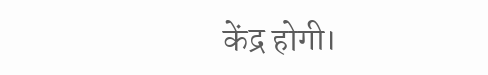केंद्र होगी।